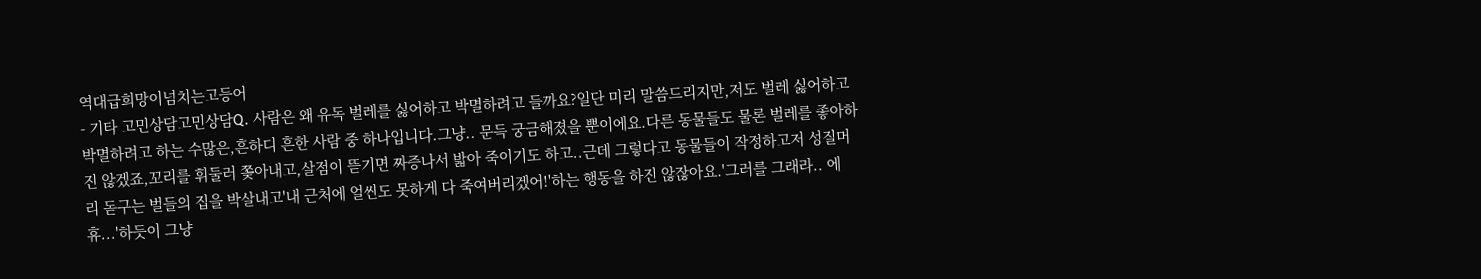역대급희망이넘치는고등어
- 기타 고민상담고민상담Q. 사람은 왜 유독 벌레를 싫어하고 박멸하려고 들까요?일단 미리 말씀드리지만,저도 벌레 싫어하고 박멸하려고 하는 수많은,흔하디 흔한 사람 중 하나입니다.그냥.. 문득 궁금해졌을 뿐이에요.다른 동물들도 물론 벌레를 좋아하진 않겠죠,꼬리를 휘둘러 쫒아내고,살점이 뜯기면 짜증나서 밟아 죽이기도 하고..근데 그렇다고 동물들이 작정하고저 성질머리 돋구는 벌들의 집을 박살내고'내 근처에 얼씬도 못하게 다 죽여버리겠어!'하는 행동을 하진 않잖아요.'그러를 그래라.. 에휴...'하듯이 그냥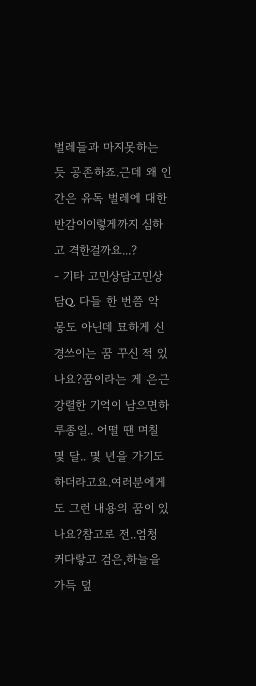벌레들과 마지못하는 듯 공존하죠.근데 왜 인간은 유독 벌레에 대한 반감이이렇게까지 심하고 격한걸까요...?
- 기타 고민상담고민상담Q. 다들 한 번쯤 악몽도 아닌데 묘하게 신경쓰이는 꿈 꾸신 적 있나요?꿈이라는 게 은근 강렬한 기억이 남으면하루종일.. 어떨 땐 며칠 몇 달.. 몇 년을 가기도 하더라고요.여러분에게도 그런 내용의 꿈이 있나요?참고로 전..엄청 커다랗고 검은,하늘을 가득 덮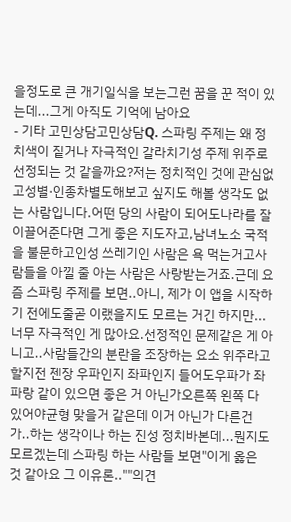을정도로 큰 개기일식을 보는그런 꿈을 꾼 적이 있는데...그게 아직도 기억에 남아요
- 기타 고민상담고민상담Q. 스파링 주제는 왜 정치색이 짙거나 자극적인 갈라치기성 주제 위주로 선정되는 것 같을까요?저는 정치적인 것에 관심없고성별·인종차별도해보고 싶지도 해볼 생각도 없는 사람입니다.어떤 당의 사람이 되어도나라를 잘 이끌어준다면 그게 좋은 지도자고,남녀노소 국적을 불문하고인성 쓰레기인 사람은 욕 먹는거고사람들을 아낄 줄 아는 사람은 사랑받는거죠.근데 요즘 스파링 주제를 보면..아니, 제가 이 앱을 시작하기 전에도줄곧 이랬을지도 모르는 거긴 하지만...너무 자극적인 게 많아요.선정적인 문제같은 게 아니고..사람들간의 분란을 조장하는 요소 위주라고 할지전 젠장 우파인지 좌파인지 들어도우파가 좌파랑 같이 있으면 좋은 거 아닌가오른쪽 왼쪽 다 있어야균형 맞을거 같은데 이거 아닌가 다른건가..하는 생각이나 하는 진성 정치바본데...뭔지도 모르겠는데 스파링 하는 사람들 보면"이게 옳은 것 같아요 그 이유론..""의견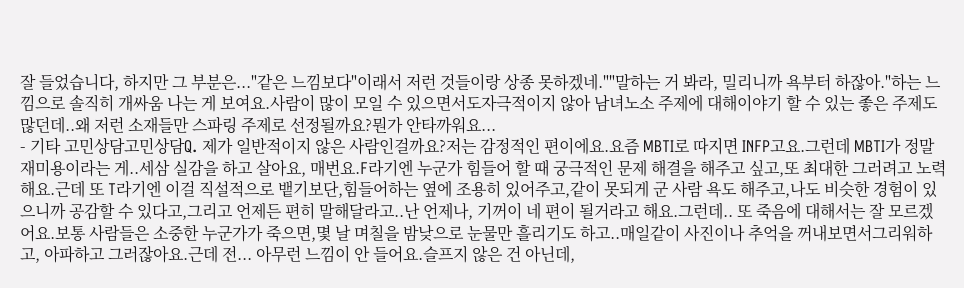잘 들었습니다, 하지만 그 부분은..."같은 느낌보다"이래서 저런 것들이랑 상종 못하겠네.""말하는 거 봐라, 밀리니까 욕부터 하잖아."하는 느낌으로 솔직히 개싸움 나는 게 보여요.사람이 많이 모일 수 있으면서도자극적이지 않아 남녀노소 주제에 대해이야기 할 수 있는 좋은 주제도 많던데..왜 저런 소재들만 스파링 주제로 선정될까요?뭔가 안타까워요...
- 기타 고민상담고민상담Q. 제가 일반적이지 않은 사람인걸까요?저는 감정적인 편이에요.요즘 MBTI로 따지면 INFP고요.그런데 MBTI가 정말 재미용이라는 게..세삼 실감을 하고 살아요, 매번요.F라기엔 누군가 힘들어 할 때 궁극적인 문제 해결을 해주고 싶고,또 최대한 그러려고 노력해요.근데 또 T라기엔 이걸 직설적으로 뱉기보단,힘들어하는 옆에 조용히 있어주고,같이 못되게 군 사람 욕도 해주고,나도 비슷한 경험이 있으니까 공감할 수 있다고,그리고 언제든 편히 말해달라고..난 언제나, 기꺼이 네 편이 될거라고 해요.그런데.. 또 죽음에 대해서는 잘 모르겠어요.보통 사람들은 소중한 누군가가 죽으면,몇 날 며칠을 밤낮으로 눈물만 흘리기도 하고..매일같이 사진이나 추억을 꺼내보면서그리워하고, 아파하고 그러잖아요.근데 전... 아무런 느낌이 안 들어요.슬프지 않은 건 아닌데,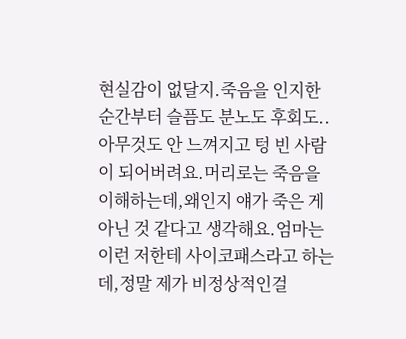현실감이 없달지.죽음을 인지한 순간부터 슬픔도 분노도 후회도..아무것도 안 느껴지고 텅 빈 사람이 되어버려요.머리로는 죽음을 이해하는데,왜인지 얘가 죽은 게 아닌 것 같다고 생각해요.엄마는 이런 저한테 사이코패스라고 하는데,정말 제가 비정상적인걸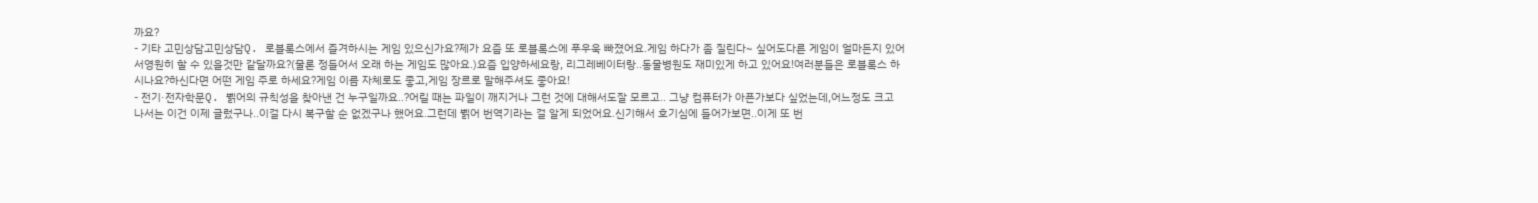까요?
- 기타 고민상담고민상담Q. 로블록스에서 즐겨하시는 게임 있으신가요?제가 요즘 또 로블록스에 푸우욱 빠졌어요.게임 하다가 좀 질린다~ 싶어도다른 게임이 얼마든지 있어서영원히 할 수 있을것만 같달까요?(물론 정들어서 오래 하는 게임도 많아요.)요즘 입양하세요랑, 리그레베이터랑..동물병원도 재미있게 하고 있어요!여러분들은 로블록스 하시나요?하신다면 어떤 게임 주로 하세요?게임 이름 자체로도 좋고,게임 장르로 말해주셔도 좋아요!
- 전기·전자학문Q. 뷁어의 규칙성을 찾아낸 건 누구일까요..?어릴 때는 파일이 깨지거나 그런 것에 대해서도잘 모르고.. 그냥 컴퓨터가 아픈가보다 싶었는데,어느정도 크고 나서는 이건 이제 글렀구나..이걸 다시 복구할 순 없겠구나 했어요.그런데 뷁어 번역기라는 걸 알게 되었어요.신기해서 호기심에 들어가보면..이게 또 번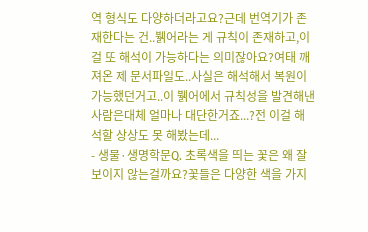역 형식도 다양하더라고요?근데 번역기가 존재한다는 건..뷁어라는 게 규칙이 존재하고,이걸 또 해석이 가능하다는 의미잖아요?여태 깨져온 제 문서파일도..사실은 해석해서 복원이 가능했던거고..이 뷁어에서 규칙성을 발견해낸 사람은대체 얼마나 대단한거죠...?전 이걸 해석할 상상도 못 해봤는데...
- 생물·생명학문Q. 초록색을 띄는 꽃은 왜 잘 보이지 않는걸까요?꽃들은 다양한 색을 가지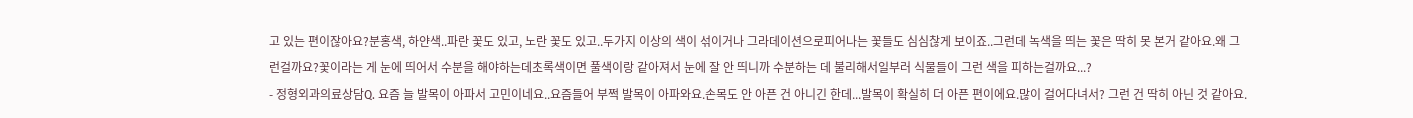고 있는 편이잖아요?분홍색, 하얀색..파란 꽃도 있고, 노란 꽃도 있고..두가지 이상의 색이 섞이거나 그라데이션으로피어나는 꽃들도 심심찮게 보이죠..그런데 녹색을 띄는 꽃은 딱히 못 본거 같아요.왜 그런걸까요?꽃이라는 게 눈에 띄어서 수분을 해야하는데초록색이면 풀색이랑 같아져서 눈에 잘 안 띄니까 수분하는 데 불리해서일부러 식물들이 그런 색을 피하는걸까요...?
- 정형외과의료상담Q. 요즘 늘 발목이 아파서 고민이네요..요즘들어 부쩍 발목이 아파와요.손목도 안 아픈 건 아니긴 한데...발목이 확실히 더 아픈 편이에요.많이 걸어다녀서? 그런 건 딱히 아닌 것 같아요.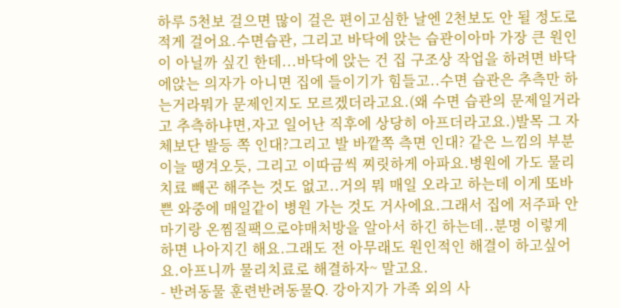하루 5천보 걸으면 많이 걸은 편이고심한 날엔 2천보도 안 될 정도로 적게 걸어요.수면습관, 그리고 바닥에 앉는 습관이아마 가장 큰 원인이 아닐까 싶긴 한데...바닥에 앉는 건 집 구조상 작업을 하려면 바닥에앉는 의자가 아니면 집에 들이기가 힘들고..수면 습관은 추측만 하는거라뭐가 문제인지도 모르겠더라고요.(왜 수면 습관의 문제일거라고 추측하냐면,자고 일어난 직후에 상당히 아프더라고요.)발목 그 자체보단 발등 쪽 인대?그리고 발 바깥쪽 측면 인대? 같은 느낌의 부분이늘 땡겨오듯, 그리고 이따금씩 찌릿하게 아파요.병원에 가도 물리치료 빼곤 해주는 것도 없고..거의 뭐 매일 오라고 하는데 이게 또바쁜 와중에 매일같이 병원 가는 것도 거사에요.그래서 집에 저주파 안마기랑 온찜질팩으로야매처방을 알아서 하긴 하는데..분명 이렇게 하면 나아지긴 해요.그래도 전 아무래도 원인적인 해결이 하고싶어요.아프니까 물리치료로 해결하자~ 말고요.
- 반려동물 훈련반려동물Q. 강아지가 가족 외의 사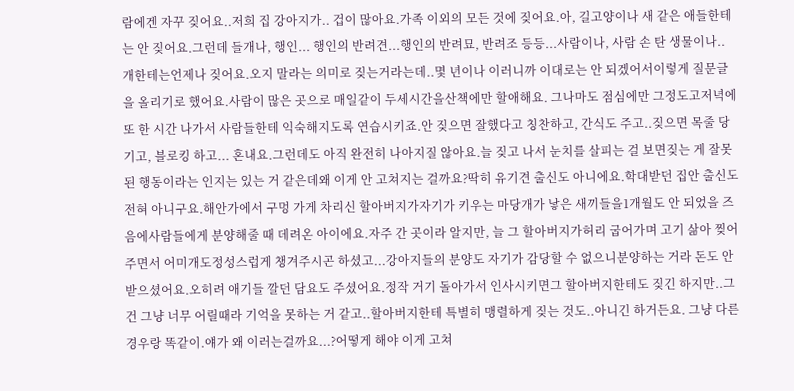람에겐 자꾸 짖어요..저희 집 강아지가.. 겁이 많아요.가족 이외의 모든 것에 짖어요.아, 길고양이나 새 같은 애들한테는 안 짖어요.그런데 들개나, 행인... 행인의 반려견...행인의 반려묘, 반려조 등등...사람이나, 사람 손 탄 생물이나.. 개한테는언제나 짖어요.오지 말라는 의미로 짖는거라는데..몇 년이나 이러니까 이대로는 안 되겠어서이렇게 질문글을 올리기로 했어요.사람이 많은 곳으로 매일같이 두세시간을산책에만 할애해요. 그나마도 점심에만 그정도고저녁에 또 한 시간 나가서 사람들한테 익숙해지도록 연습시키죠.안 짖으면 잘했다고 칭찬하고, 간식도 주고..짖으면 목줄 당기고, 블로킹 하고... 혼내요.그런데도 아직 완전히 나아지질 않아요.늘 짖고 나서 눈치를 살피는 걸 보면짖는 게 잘못된 행동이라는 인지는 있는 거 같은데왜 이게 안 고쳐지는 걸까요?딱히 유기견 출신도 아니에요.학대받던 집안 출신도 전혀 아니구요.해안가에서 구멍 가게 차리신 할아버지가자기가 키우는 마당개가 낳은 새끼들을1개월도 안 되었을 즈음에사람들에게 분양해줄 때 데려온 아이에요.자주 간 곳이라 알지만, 늘 그 할아버지가허리 굽어가며 고기 삶아 찢어주면서 어미개도정성스럽게 챙겨주시곤 하셨고...강아지들의 분양도 자기가 감당할 수 없으니분양하는 거라 돈도 안 받으셨어요.오히려 애기들 깔던 담요도 주셨어요.정작 거기 돌아가서 인사시키면그 할아버지한테도 짖긴 하지만..그건 그냥 너무 어릴때라 기억을 못하는 거 같고..할아버지한테 특별히 맹렬하게 짖는 것도..아니긴 하거든요. 그냥 다른 경우랑 똑같이.얘가 왜 이러는걸까요...?어떻게 해야 이게 고쳐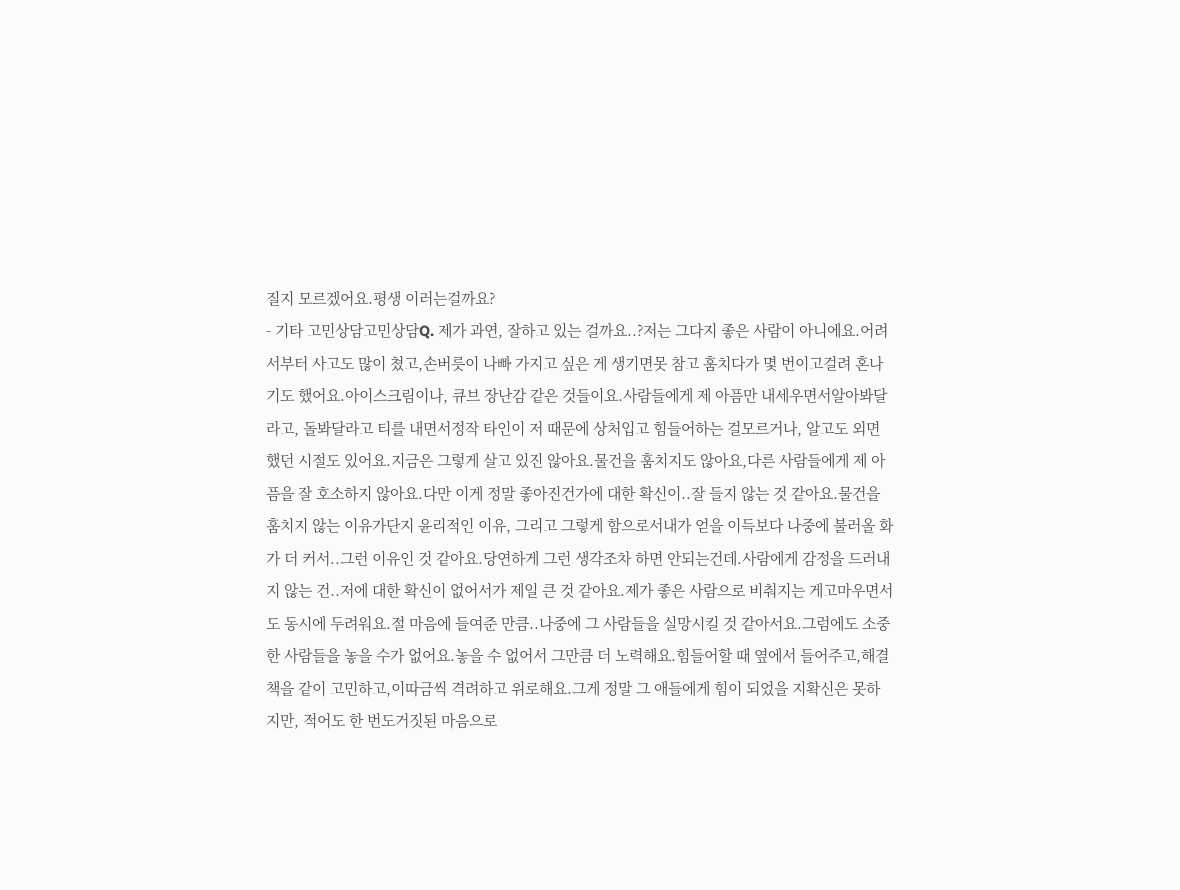질지 모르겠어요.평생 이러는걸까요?
- 기타 고민상담고민상담Q. 제가 과연, 잘하고 있는 걸까요..?저는 그다지 좋은 사람이 아니에요.어려서부터 사고도 많이 쳤고,손버릇이 나빠 가지고 싶은 게 생기면못 참고 훔치다가 몇 번이고걸려 혼나기도 했어요.아이스크림이나, 큐브 장난감 같은 것들이요.사람들에게 제 아픔만 내세우면서알아봐달라고, 돌봐달라고 티를 내면서정작 타인이 저 때문에 상처입고 힘들어하는 걸모르거나, 알고도 외면했던 시절도 있어요.지금은 그렇게 살고 있진 않아요.물건을 훔치지도 않아요,다른 사람들에게 제 아픔을 잘 호소하지 않아요.다만 이게 정말 좋아진건가에 대한 확신이..잘 들지 않는 것 같아요.물건을 훔치지 않는 이유가단지 윤리적인 이유, 그리고 그렇게 함으로서내가 얻을 이득보다 나중에 불러올 화가 더 커서..그런 이유인 것 같아요.당연하게 그런 생각조차 하면 안되는건데.사람에게 감정을 드러내지 않는 건..저에 대한 확신이 없어서가 제일 큰 것 같아요.제가 좋은 사람으로 비춰지는 게고마우면서도 동시에 두려워요.절 마음에 들여준 만큼..나중에 그 사람들을 실망시킬 것 같아서요.그럼에도 소중한 사람들을 놓을 수가 없어요.놓을 수 없어서 그만큼 더 노력해요.힘들어할 때 옆에서 들어주고,해결책을 같이 고민하고,이따금씩 격려하고 위로해요.그게 정말 그 애들에게 힘이 되었을 지확신은 못하지만, 적어도 한 번도거짓된 마음으로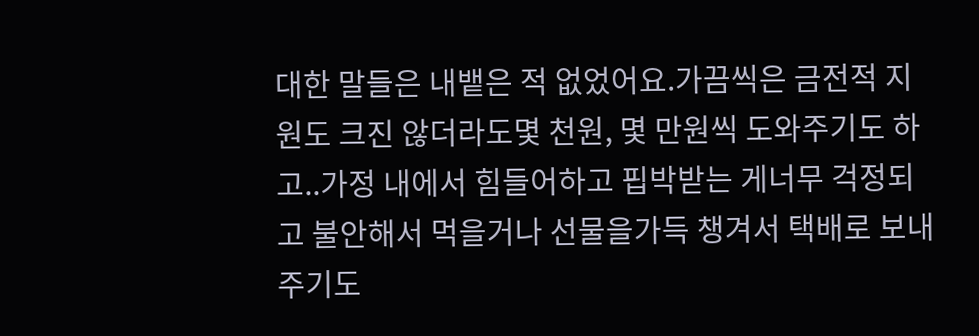대한 말들은 내뱉은 적 없었어요.가끔씩은 금전적 지원도 크진 않더라도몇 천원, 몇 만원씩 도와주기도 하고..가정 내에서 힘들어하고 핍박받는 게너무 걱정되고 불안해서 먹을거나 선물을가득 챙겨서 택배로 보내주기도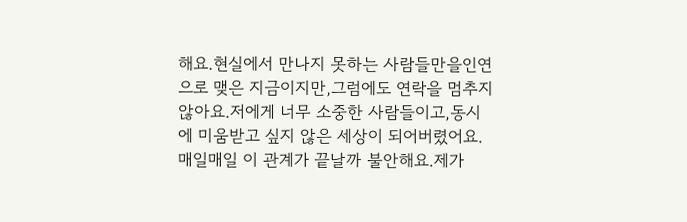해요.현실에서 만나지 못하는 사람들만을인연으로 맺은 지금이지만,그럼에도 연락을 멈추지 않아요.저에게 너무 소중한 사람들이고,동시에 미움받고 싶지 않은 세상이 되어버렸어요.매일매일 이 관계가 끝날까 불안해요.제가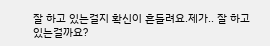잘 하고 있는걸지 확신이 흔들려요.제가.. 잘 하고 있는걸까요?